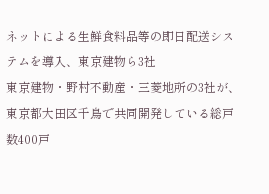ネットによる生鮮食料品等の即日配送システムを導入、東京建物ら3社
東京建物・野村不動産・三菱地所の3社が、東京都大田区千鳥で共同開発している総戸数400戸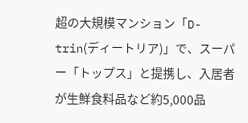超の大規模マンション「D-trin(ディートリア)」で、スーパー「トップス」と提携し、入居者が生鮮食料品など約5,000品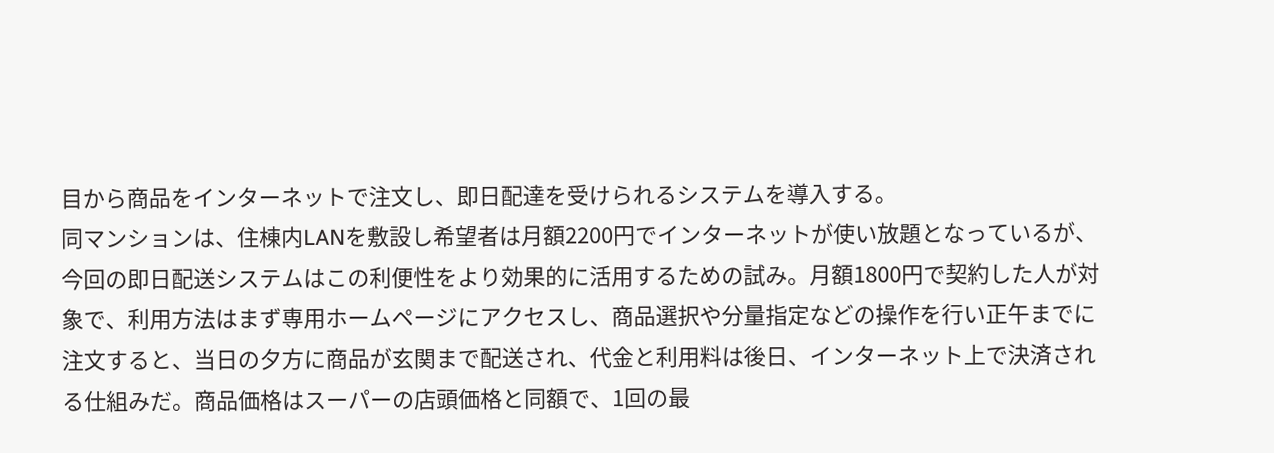目から商品をインターネットで注文し、即日配達を受けられるシステムを導入する。
同マンションは、住棟内LANを敷設し希望者は月額2200円でインターネットが使い放題となっているが、今回の即日配送システムはこの利便性をより効果的に活用するための試み。月額1800円で契約した人が対象で、利用方法はまず専用ホームページにアクセスし、商品選択や分量指定などの操作を行い正午までに注文すると、当日の夕方に商品が玄関まで配送され、代金と利用料は後日、インターネット上で決済される仕組みだ。商品価格はスーパーの店頭価格と同額で、1回の最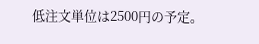低注文単位は2500円の予定。